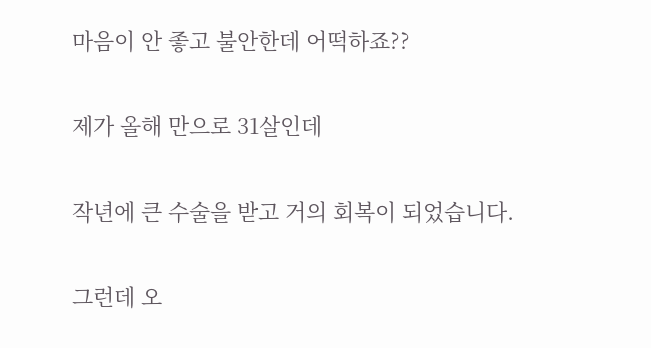마음이 안 좋고 불안한데 어떡하죠??

제가 올해 만으로 31살인데

작년에 큰 수술을 받고 거의 회복이 되었습니다.

그런데 오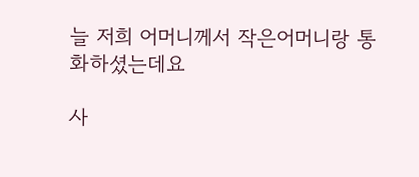늘 저희 어머니께서 작은어머니랑 통화하셨는데요

사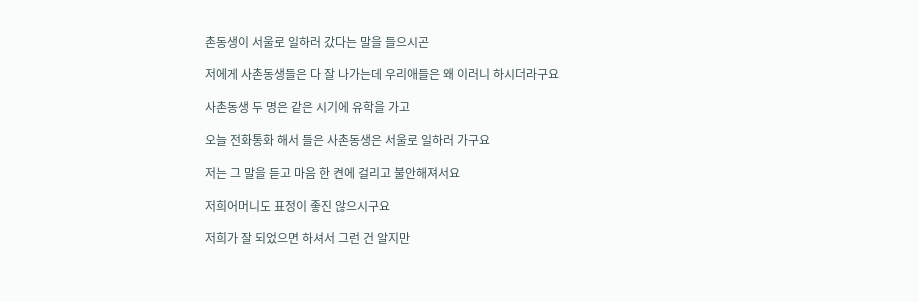촌동생이 서울로 일하러 갔다는 말을 들으시곤

저에게 사촌동생들은 다 잘 나가는데 우리애들은 왜 이러니 하시더라구요

사촌동생 두 명은 같은 시기에 유학을 가고

오늘 전화통화 해서 들은 사촌동생은 서울로 일하러 가구요

저는 그 말을 듣고 마음 한 켠에 걸리고 불안해져서요

저희어머니도 표정이 좋진 않으시구요

저희가 잘 되었으면 하셔서 그런 건 알지만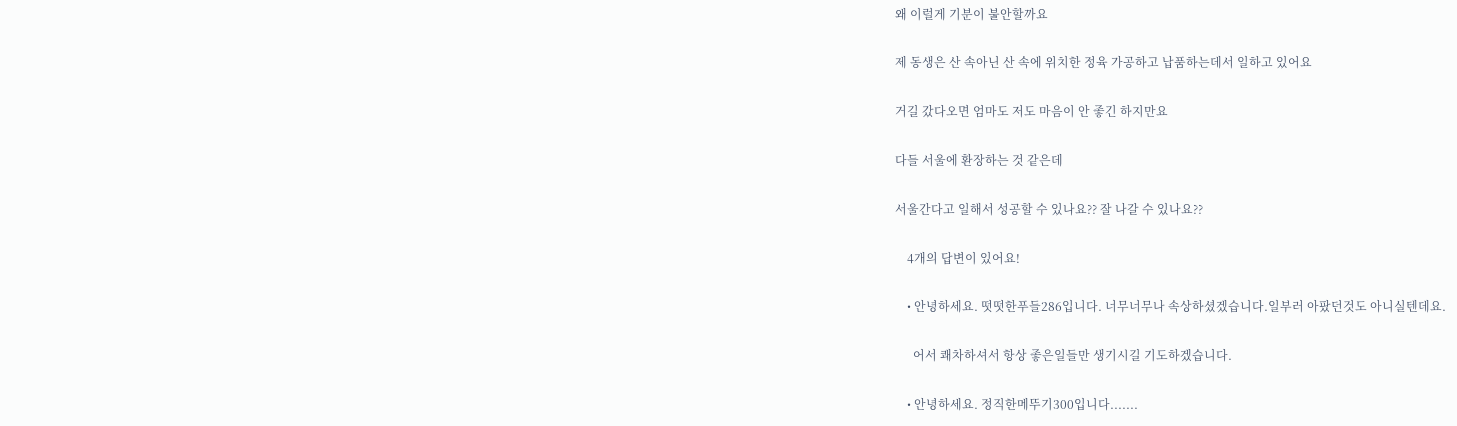왜 이럴게 기분이 불안할까요

제 동생은 산 속아닌 산 속에 위치한 정육 가공하고 납품하는데서 일하고 있어요

거길 갔다오면 엄마도 저도 마음이 안 좋긴 하지만요

다들 서울에 환장하는 것 같은데

서울간다고 일해서 성공할 수 있나요?? 잘 나갈 수 있나요??

    4개의 답변이 있어요!

    • 안녕하세요. 떳떳한푸들286입니다. 너무너무나 속상하셨겠습니다.일부러 아팠던것도 아니실텐데요.

      어서 쾌차하셔서 항상 좋은일들만 생기시길 기도하겠습니다.

    • 안녕하세요. 정직한메뚜기300입니다.......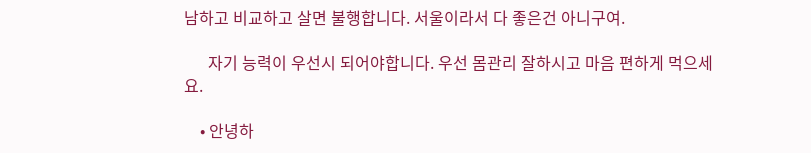남하고 비교하고 살면 불행합니다. 서울이라서 다 좋은건 아니구여.

      자기 능력이 우선시 되어야합니다. 우선 몸관리 잘하시고 마음 편하게 먹으세요.

    • 안녕하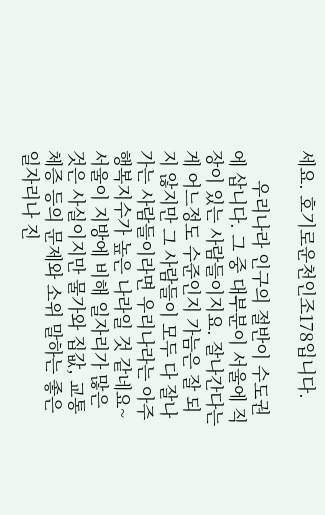세요. 호기로운천인조178입니다.

      우리나라 인구의 절반이 수도권에 삽니다. 그 중 대부분이 서울에 직장이 있는 사람들이지요. 잘나간다는게 어느정도 수준인지 가늠은 잘 되지 않지만 그 사람들이 모두 다 잘나가는 사람들이라면 우리나라는 아주 행복지수가 높은 나라일 것 같네요~서울이 지방에 비해 일자리가 많은 것은 사실이지만 물가와 집값, 교통체증 등의 문제와 소위 말하는 좋은 일자리나 진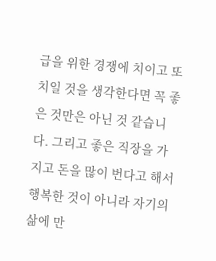급을 위한 경쟁에 치이고 또 치일 것을 생각한다면 꼭 좋은 것만은 아닌 것 같습니다. 그리고 좋은 직장을 가지고 돈을 많이 번다고 해서 행복한 것이 아니라 자기의 삶에 만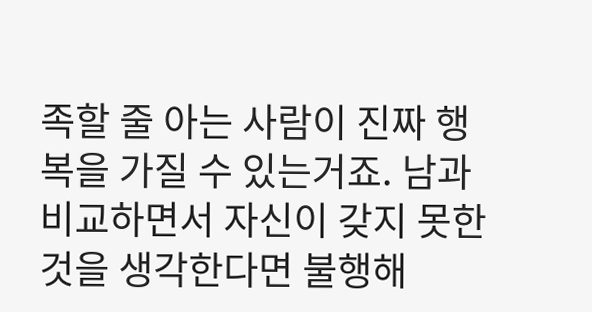족할 줄 아는 사람이 진짜 행복을 가질 수 있는거죠. 남과 비교하면서 자신이 갖지 못한 것을 생각한다면 불행해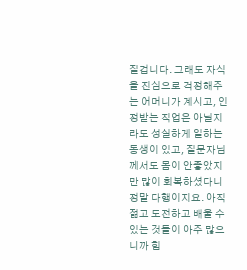질겁니다. 그래도 자식을 진심으로 걱정해주는 어머니가 계시고, 인정받는 직업은 아닐지라도 성실하게 일하는 동생이 있고, 질문자님께서도 몸이 안좋았지만 많이 회복하셨다니 정말 다행이지요. 아직 젊고 도전하고 배울 수 있는 것들이 아주 많으니까 힘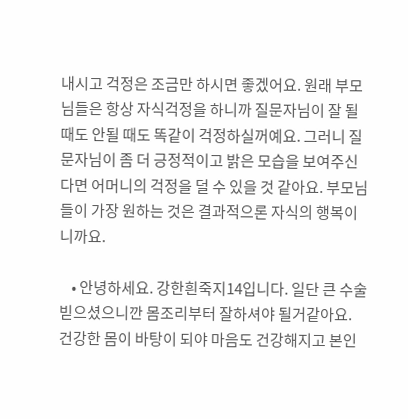내시고 걱정은 조금만 하시면 좋겠어요. 원래 부모님들은 항상 자식걱정을 하니까 질문자님이 잘 될 때도 안될 때도 똑같이 걱정하실꺼예요. 그러니 질문자님이 좀 더 긍정적이고 밝은 모습을 보여주신다면 어머니의 걱정을 덜 수 있을 것 같아요. 부모님들이 가장 원하는 것은 결과적으론 자식의 행복이니까요.

    • 안녕하세요. 강한흰죽지14입니다. 일단 큰 수술빋으셨으니깐 몸조리부터 잘하셔야 될거같아요. 건강한 몸이 바탕이 되야 마음도 건강해지고 본인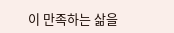이 만족하는 삶을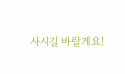사시길 바랄게요!